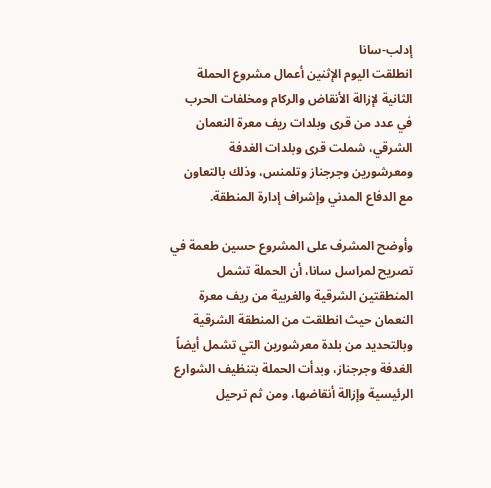إدلب-سانا
انطلقت اليوم الإثنين أعمال مشروع الحملة الثانية لإزالة الأنقاض والركام ومخلفات الحرب في عدد من قرى وبلدات ريف معرة النعمان الشرقي، شملت قرى وبلدات الغدفة ومعرشورين وجرجناز وتلمنس، وذلك بالتعاون مع الدفاع المدني وإشراف إدارة المنطقة.

وأوضح المشرف على المشروع حسين طعمة في تصريح لمراسل سانا، أن الحملة تشمل المنطقتين الشرقية والغربية من ريف معرة النعمان حيث انطلقت من المنطقة الشرقية وبالتحديد من بلدة معرشورين التي تشمل أيضاً الغدفة وجرجناز، وبدأت الحملة بتنظيف الشوارع الرئيسية وإزالة أنقاضها، ومن ثم ترحيل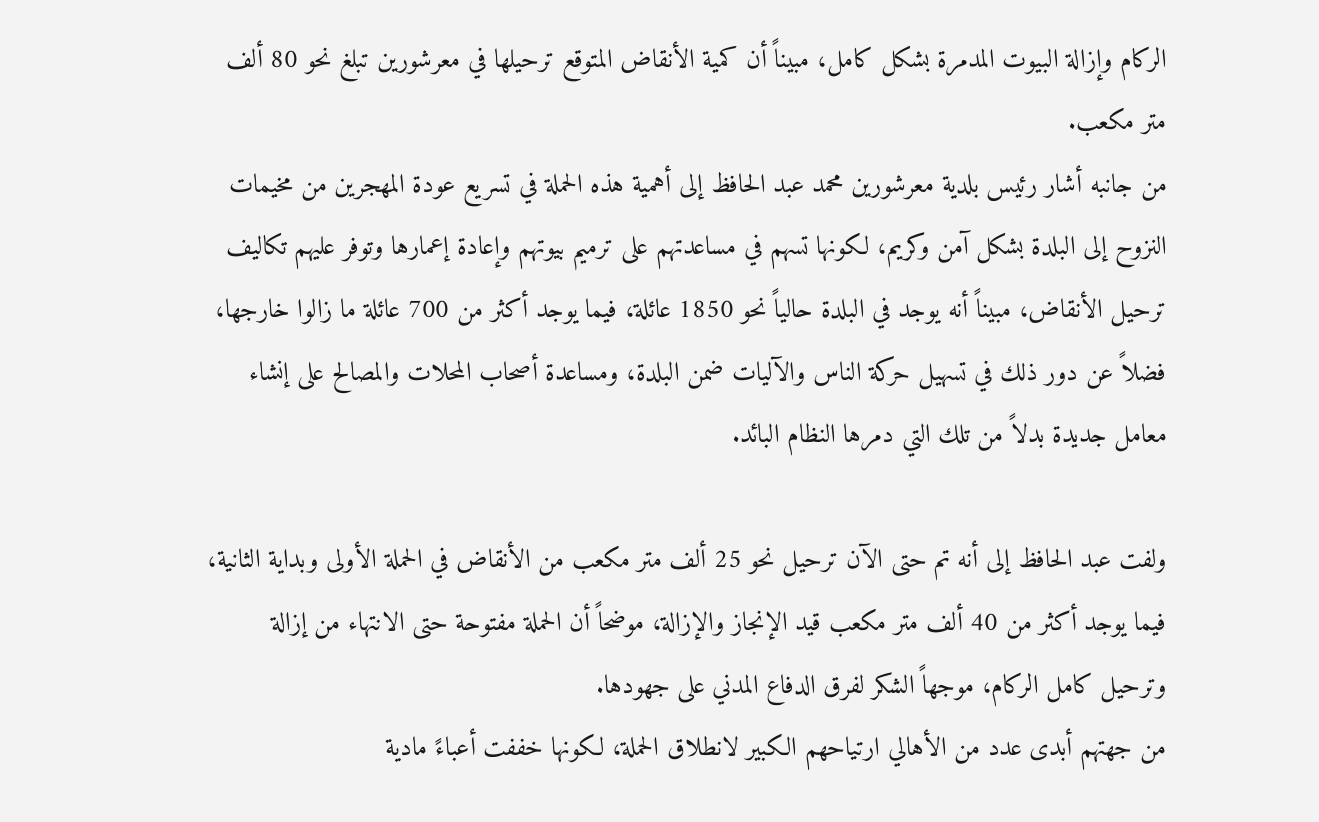الركام وإزالة البيوت المدمرة بشكل كامل، مبيناً أن كمية الأنقاض المتوقع ترحيلها في معرشورين تبلغ نحو 80 ألف متر مكعب.
من جانبه أشار رئيس بلدية معرشورين محمد عبد الحافظ إلى أهمية هذه الحملة في تسريع عودة المهجرين من مخيمات النزوح إلى البلدة بشكل آمن وكريم، لكونها تسهم في مساعدتهم على ترميم بيوتهم وإعادة إعمارها وتوفر عليهم تكاليف ترحيل الأنقاض، مبيناً أنه يوجد في البلدة حالياً نحو 1850 عائلة، فيما يوجد أكثر من 700 عائلة ما زالوا خارجها، فضلاً عن دور ذلك في تسهيل حركة الناس والآليات ضمن البلدة، ومساعدة أصحاب المحلات والمصالح على إنشاء معامل جديدة بدلاً من تلك التي دمرها النظام البائد.

ولفت عبد الحافظ إلى أنه تم حتى الآن ترحيل نحو 25 ألف متر مكعب من الأنقاض في الحملة الأولى وبداية الثانية، فيما يوجد أكثر من 40 ألف متر مكعب قيد الإنجاز والإزالة، موضحاً أن الحملة مفتوحة حتى الانتهاء من إزالة وترحيل كامل الركام، موجهاً الشكر لفرق الدفاع المدني على جهودها.
من جهتهم أبدى عدد من الأهالي ارتياحهم الكبير لانطلاق الحملة، لكونها خففت أعباءً مادية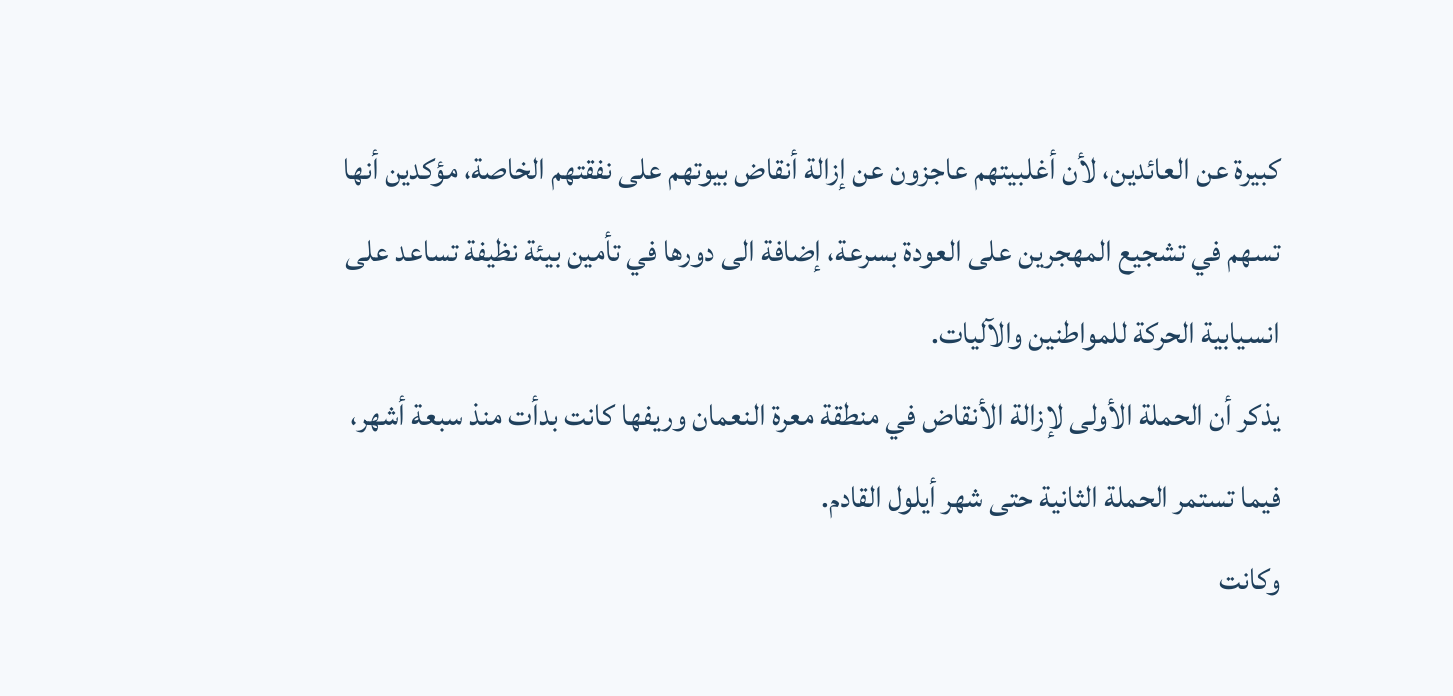كبيرة عن العائدين، لأن أغلبيتهم عاجزون عن إزالة أنقاض بيوتهم على نفقتهم الخاصة، مؤكدين أنها تسهم في تشجيع المهجرين على العودة بسرعة، إضافة الى دورها في تأمين بيئة نظيفة تساعد على انسيابية الحركة للمواطنين والآليات.
يذكر أن الحملة الأولى لإزالة الأنقاض في منطقة معرة النعمان وريفها كانت بدأت منذ سبعة أشهر، فيما تستمر الحملة الثانية حتى شهر أيلول القادم.
وكانت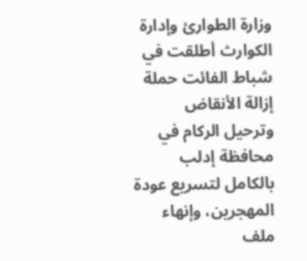وزارة الطوارئ وإدارة الكوارث أطلقت في شباط الفائت حملة إزالة الأنقاض وترحيل الركام في محافظة إدلب بالكامل لتسريع عودة المهجرين، وإنهاء ملف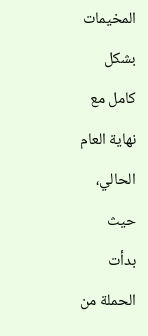المخيمات بشكل كامل مع نهاية العام الحالي، حيث بدأت الحملة من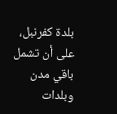بلدة كفرنبل، على أن تشمل باقي مدن وبلدات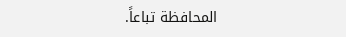المحافظة تباعاً.